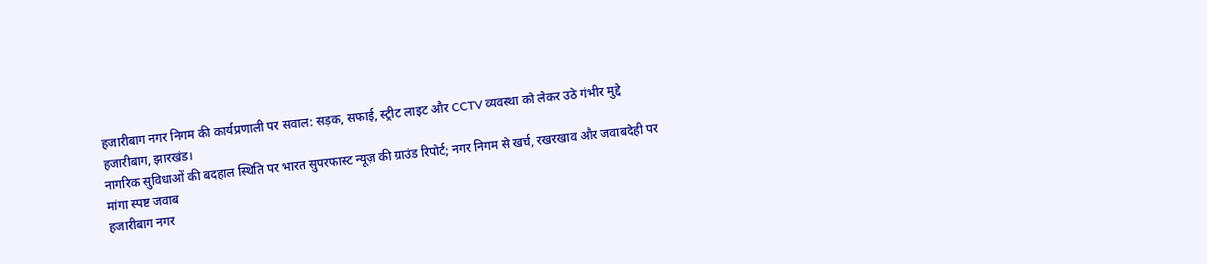हजारीबाग नगर निगम की कार्यप्रणाली पर सवाल: सड़क, सफाई, स्ट्रीट लाइट और CCTV व्यवस्था को लेकर उठे गंभीर मुद्दे
हजारीबाग, झारखंड।
नागरिक सुविधाओं की बदहाल स्थिति पर भारत सुपरफास्ट न्यूज़ की ग्राउंड रिपोर्ट; नगर निगम से खर्च, रखरखाव और जवाबदेही पर मांगा स्पष्ट जवाब
हजारीबाग नगर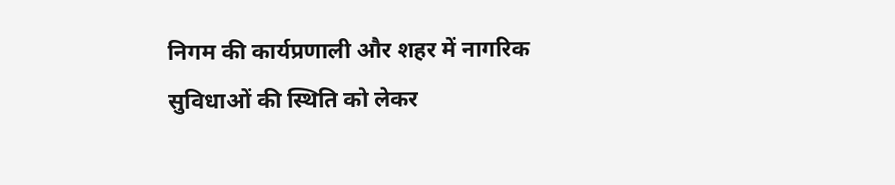निगम की कार्यप्रणाली और शहर में नागरिक सुविधाओं की स्थिति को लेकर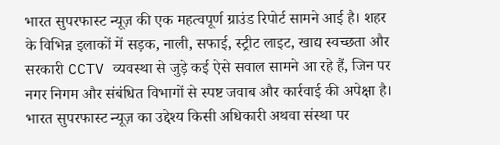भारत सुपरफास्ट न्यूज़ की एक महत्वपूर्ण ग्राउंड रिपोर्ट सामने आई है। शहर के विभिन्न इलाकों में सड़क, नाली, सफाई, स्ट्रीट लाइट, खाद्य स्वच्छता और सरकारी CCTV व्यवस्था से जुड़े कई ऐसे सवाल सामने आ रहे हैं, जिन पर नगर निगम और संबंधित विभागों से स्पष्ट जवाब और कार्रवाई की अपेक्षा है।
भारत सुपरफास्ट न्यूज़ का उद्देश्य किसी अधिकारी अथवा संस्था पर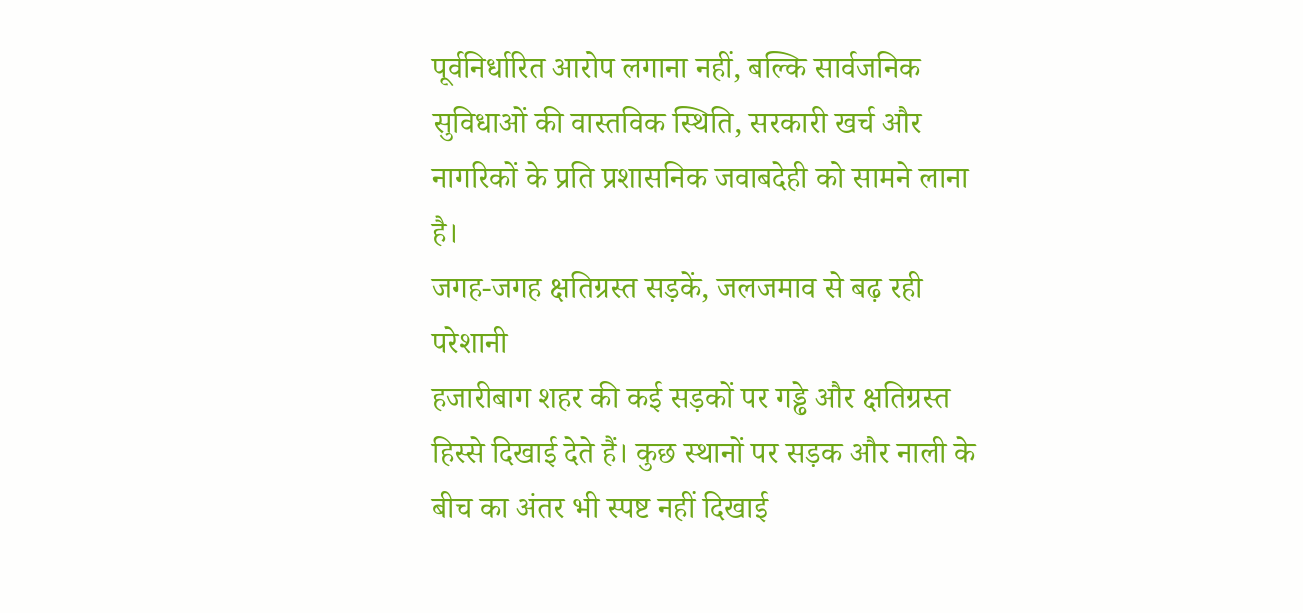पूर्वनिर्धारित आरोप लगाना नहीं, बल्कि सार्वजनिक सुविधाओं की वास्तविक स्थिति, सरकारी खर्च और नागरिकों के प्रति प्रशासनिक जवाबदेही को सामने लाना है।
जगह-जगह क्षतिग्रस्त सड़कें, जलजमाव से बढ़ रही परेशानी
हजारीबाग शहर की कई सड़कों पर गड्ढे और क्षतिग्रस्त हिस्से दिखाई देते हैं। कुछ स्थानों पर सड़क और नाली के बीच का अंतर भी स्पष्ट नहीं दिखाई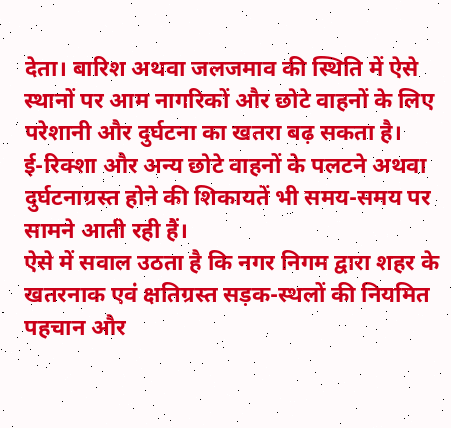देता। बारिश अथवा जलजमाव की स्थिति में ऐसे स्थानों पर आम नागरिकों और छोटे वाहनों के लिए परेशानी और दुर्घटना का खतरा बढ़ सकता है।
ई-रिक्शा और अन्य छोटे वाहनों के पलटने अथवा दुर्घटनाग्रस्त होने की शिकायतें भी समय-समय पर सामने आती रही हैं।
ऐसे में सवाल उठता है कि नगर निगम द्वारा शहर के खतरनाक एवं क्षतिग्रस्त सड़क-स्थलों की नियमित पहचान और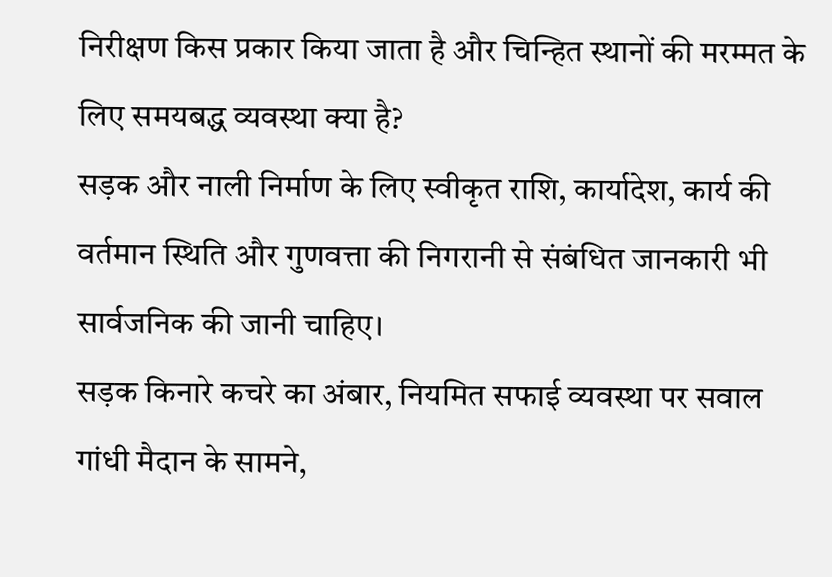निरीक्षण किस प्रकार किया जाता है और चिन्हित स्थानों की मरम्मत के लिए समयबद्ध व्यवस्था क्या है?
सड़क और नाली निर्माण के लिए स्वीकृत राशि, कार्यादेश, कार्य की वर्तमान स्थिति और गुणवत्ता की निगरानी से संबंधित जानकारी भी सार्वजनिक की जानी चाहिए।
सड़क किनारे कचरे का अंबार, नियमित सफाई व्यवस्था पर सवाल
गांधी मैदान के सामने,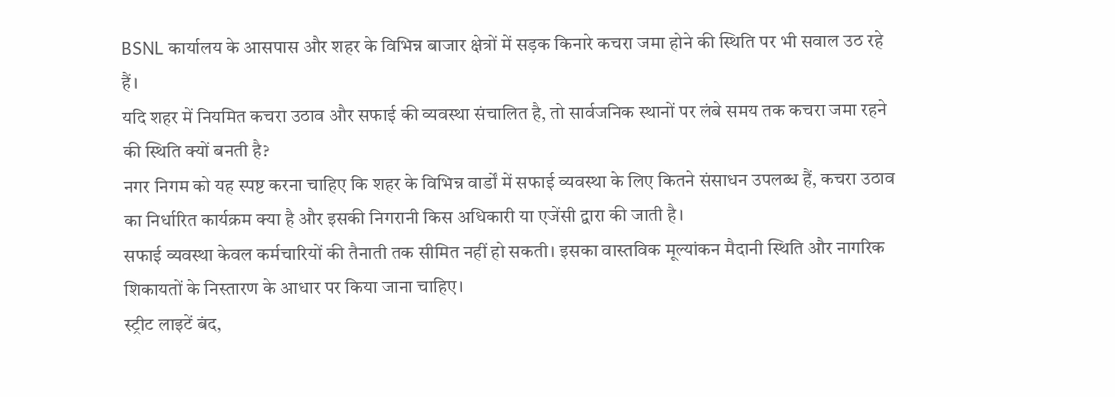BSNL कार्यालय के आसपास और शहर के विभिन्न बाजार क्षेत्रों में सड़क किनारे कचरा जमा होने की स्थिति पर भी सवाल उठ रहे हैं।
यदि शहर में नियमित कचरा उठाव और सफाई की व्यवस्था संचालित है, तो सार्वजनिक स्थानों पर लंबे समय तक कचरा जमा रहने की स्थिति क्यों बनती है?
नगर निगम को यह स्पष्ट करना चाहिए कि शहर के विभिन्न वार्डों में सफाई व्यवस्था के लिए कितने संसाधन उपलब्ध हैं, कचरा उठाव का निर्धारित कार्यक्रम क्या है और इसकी निगरानी किस अधिकारी या एजेंसी द्वारा की जाती है।
सफाई व्यवस्था केवल कर्मचारियों की तैनाती तक सीमित नहीं हो सकती। इसका वास्तविक मूल्यांकन मैदानी स्थिति और नागरिक शिकायतों के निस्तारण के आधार पर किया जाना चाहिए।
स्ट्रीट लाइटें बंद,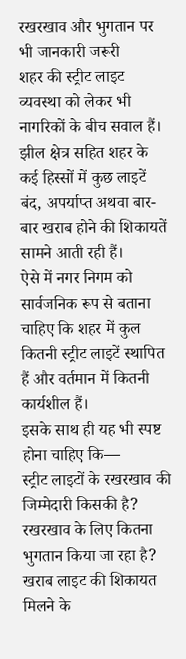रखरखाव और भुगतान पर भी जानकारी जरूरी
शहर की स्ट्रीट लाइट व्यवस्था को लेकर भी नागरिकों के बीच सवाल हैं। झील क्षेत्र सहित शहर के कई हिस्सों में कुछ लाइटें बंद, अपर्याप्त अथवा बार-बार खराब होने की शिकायतें सामने आती रही हैं।
ऐसे में नगर निगम को सार्वजनिक रूप से बताना चाहिए कि शहर में कुल कितनी स्ट्रीट लाइटें स्थापित हैं और वर्तमान में कितनी कार्यशील हैं।
इसके साथ ही यह भी स्पष्ट होना चाहिए कि—
स्ट्रीट लाइटों के रखरखाव की जिम्मेदारी किसकी है?
रखरखाव के लिए कितना भुगतान किया जा रहा है?
खराब लाइट की शिकायत मिलने के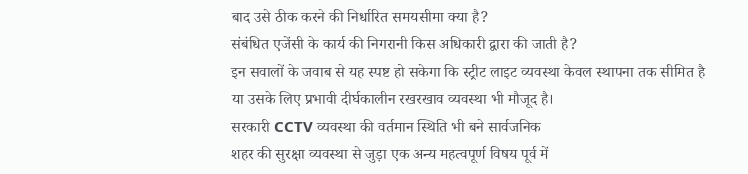बाद उसे ठीक करने की निर्धारित समयसीमा क्या है?
संबंधित एजेंसी के कार्य की निगरानी किस अधिकारी द्वारा की जाती है?
इन सवालों के जवाब से यह स्पष्ट हो सकेगा कि स्ट्रीट लाइट व्यवस्था केवल स्थापना तक सीमित है या उसके लिए प्रभावी दीर्घकालीन रखरखाव व्यवस्था भी मौजूद है।
सरकारी CCTV व्यवस्था की वर्तमान स्थिति भी बने सार्वजनिक
शहर की सुरक्षा व्यवस्था से जुड़ा एक अन्य महत्वपूर्ण विषय पूर्व में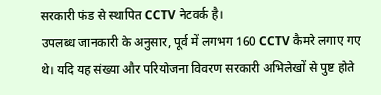सरकारी फंड से स्थापित CCTV नेटवर्क है।
उपलब्ध जानकारी के अनुसार, पूर्व में लगभग 160 CCTV कैमरे लगाए गए थे। यदि यह संख्या और परियोजना विवरण सरकारी अभिलेखों से पुष्ट होते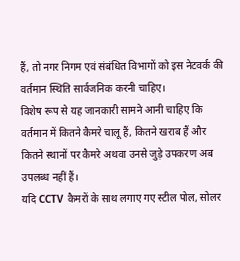हैं, तो नगर निगम एवं संबंधित विभागों को इस नेटवर्क की वर्तमान स्थिति सार्वजनिक करनी चाहिए।
विशेष रूप से यह जानकारी सामने आनी चाहिए कि वर्तमान में कितने कैमरे चालू हैं, कितने खराब हैं और कितने स्थानों पर कैमरे अथवा उनसे जुड़े उपकरण अब उपलब्ध नहीं हैं।
यदि CCTV कैमरों के साथ लगाए गए स्टील पोल, सोलर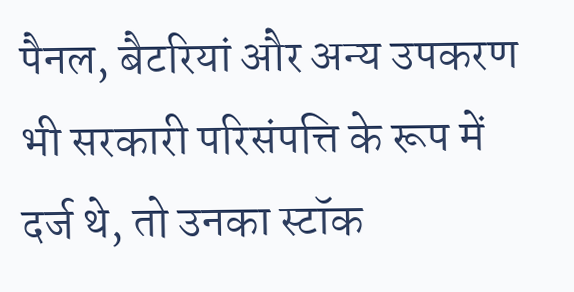पैनल, बैटरियां और अन्य उपकरण भी सरकारी परिसंपत्ति के रूप में दर्ज थे, तो उनका स्टॉक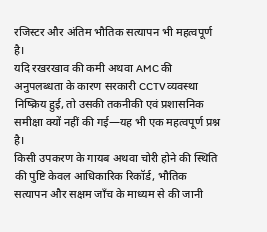रजिस्टर और अंतिम भौतिक सत्यापन भी महत्वपूर्ण है।
यदि रखरखाव की कमी अथवा AMC की अनुपलब्धता के कारण सरकारी CCTV व्यवस्था निष्क्रिय हुई, तो उसकी तकनीकी एवं प्रशासनिक समीक्षा क्यों नहीं की गई—यह भी एक महत्वपूर्ण प्रश्न है।
किसी उपकरण के गायब अथवा चोरी होने की स्थिति की पुष्टि केवल आधिकारिक रिकॉर्ड, भौतिक सत्यापन और सक्षम जाँच के माध्यम से की जानी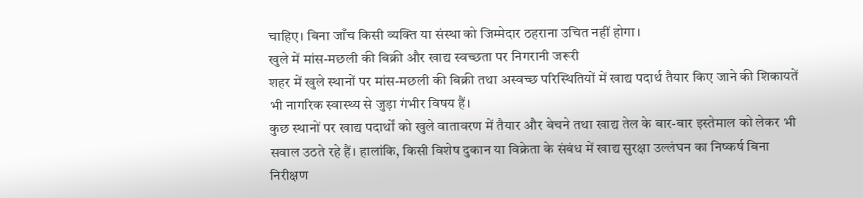चाहिए। बिना जाँच किसी व्यक्ति या संस्था को जिम्मेदार ठहराना उचित नहीं होगा।
खुले में मांस-मछली की बिक्री और खाद्य स्वच्छता पर निगरानी जरूरी
शहर में खुले स्थानों पर मांस-मछली की बिक्री तथा अस्वच्छ परिस्थितियों में खाद्य पदार्थ तैयार किए जाने की शिकायतें भी नागरिक स्वास्थ्य से जुड़ा गंभीर विषय हैं।
कुछ स्थानों पर खाद्य पदार्थों को खुले वातावरण में तैयार और बेचने तथा खाद्य तेल के बार-बार इस्तेमाल को लेकर भी सवाल उठते रहे हैं। हालांकि, किसी विशेष दुकान या विक्रेता के संबंध में खाद्य सुरक्षा उल्लंघन का निष्कर्ष बिना निरीक्षण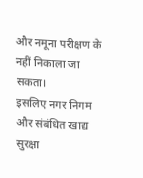और नमूना परीक्षण के नहीं निकाला जा सकता।
इसलिए नगर निगम और संबंधित खाद्य सुरक्षा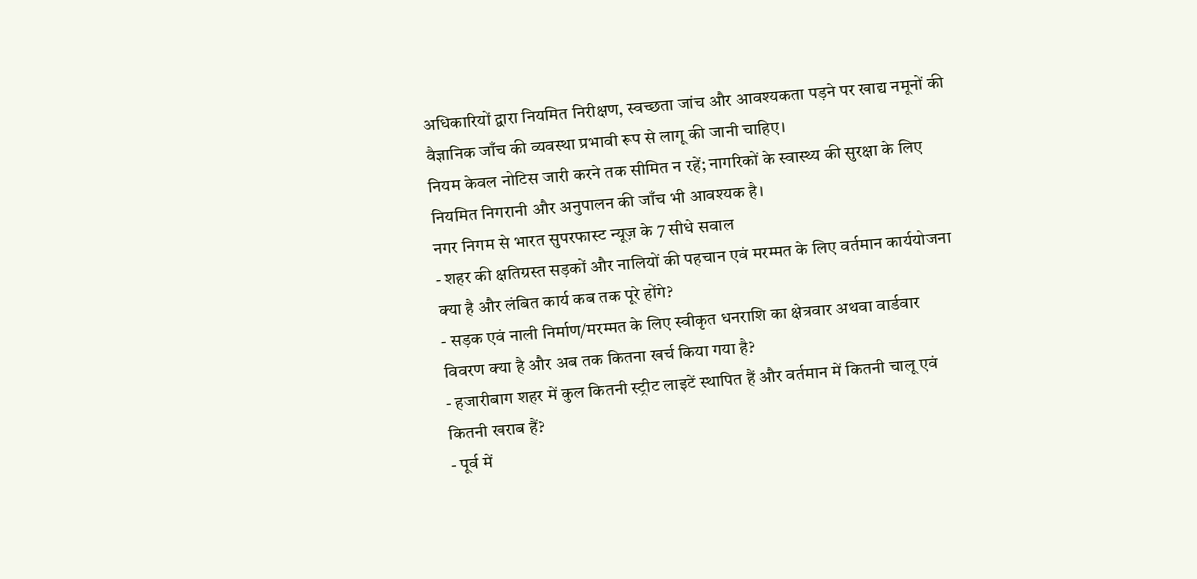अधिकारियों द्वारा नियमित निरीक्षण, स्वच्छता जांच और आवश्यकता पड़ने पर खाद्य नमूनों की वैज्ञानिक जाँच की व्यवस्था प्रभावी रूप से लागू की जानी चाहिए।
नियम केवल नोटिस जारी करने तक सीमित न रहें; नागरिकों के स्वास्थ्य की सुरक्षा के लिए नियमित निगरानी और अनुपालन की जाँच भी आवश्यक है।
नगर निगम से भारत सुपरफास्ट न्यूज़ के 7 सीधे सवाल
- शहर की क्षतिग्रस्त सड़कों और नालियों की पहचान एवं मरम्मत के लिए वर्तमान कार्ययोजना क्या है और लंबित कार्य कब तक पूरे होंगे?
- सड़क एवं नाली निर्माण/मरम्मत के लिए स्वीकृत धनराशि का क्षेत्रवार अथवा वार्डवार विवरण क्या है और अब तक कितना खर्च किया गया है?
- हजारीबाग शहर में कुल कितनी स्ट्रीट लाइटें स्थापित हैं और वर्तमान में कितनी चालू एवं कितनी खराब हैं?
- पूर्व में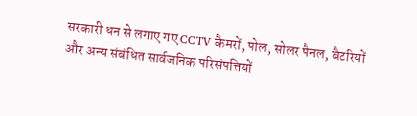सरकारी धन से लगाए गए CCTV कैमरों, पोल, सोलर पैनल, बैटरियों और अन्य संबंधित सार्वजनिक परिसंपत्तियों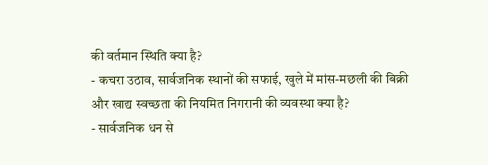की वर्तमान स्थिति क्या है?
- कचरा उठाव, सार्वजनिक स्थानों की सफाई, खुले में मांस-मछली की बिक्री और खाद्य स्वच्छता की नियमित निगरानी की व्यवस्था क्या है?
- सार्वजनिक धन से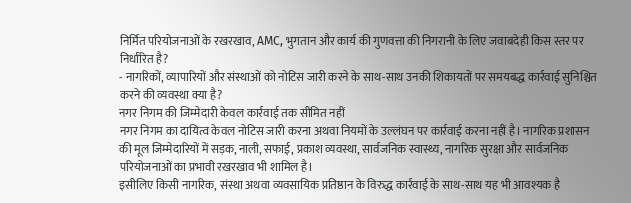निर्मित परियोजनाओं के रखरखाव, AMC, भुगतान और कार्य की गुणवत्ता की निगरानी के लिए जवाबदेही किस स्तर पर निर्धारित है?
- नागरिकों, व्यापारियों और संस्थाओं को नोटिस जारी करने के साथ-साथ उनकी शिकायतों पर समयबद्ध कार्रवाई सुनिश्चित करने की व्यवस्था क्या है?
नगर निगम की जिम्मेदारी केवल कार्रवाई तक सीमित नहीं
नगर निगम का दायित्व केवल नोटिस जारी करना अथवा नियमों के उल्लंघन पर कार्रवाई करना नहीं है। नागरिक प्रशासन की मूल जिम्मेदारियों में सड़क, नाली, सफाई, प्रकाश व्यवस्था, सार्वजनिक स्वास्थ्य, नागरिक सुरक्षा और सार्वजनिक परियोजनाओं का प्रभावी रखरखाव भी शामिल है।
इसीलिए किसी नागरिक, संस्था अथवा व्यवसायिक प्रतिष्ठान के विरुद्ध कार्रवाई के साथ-साथ यह भी आवश्यक है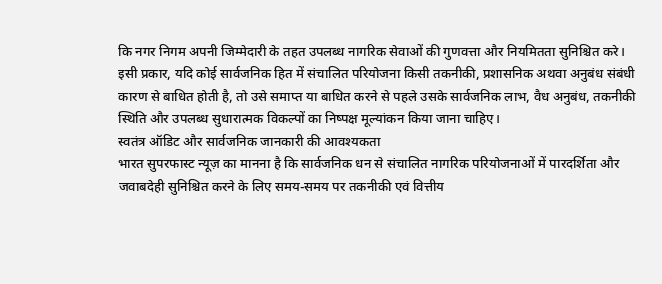कि नगर निगम अपनी जिम्मेदारी के तहत उपलब्ध नागरिक सेवाओं की गुणवत्ता और नियमितता सुनिश्चित करे।
इसी प्रकार, यदि कोई सार्वजनिक हित में संचालित परियोजना किसी तकनीकी, प्रशासनिक अथवा अनुबंध संबंधी कारण से बाधित होती है, तो उसे समाप्त या बाधित करने से पहले उसके सार्वजनिक लाभ, वैध अनुबंध, तकनीकी स्थिति और उपलब्ध सुधारात्मक विकल्पों का निष्पक्ष मूल्यांकन किया जाना चाहिए।
स्वतंत्र ऑडिट और सार्वजनिक जानकारी की आवश्यकता
भारत सुपरफास्ट न्यूज़ का मानना है कि सार्वजनिक धन से संचालित नागरिक परियोजनाओं में पारदर्शिता और जवाबदेही सुनिश्चित करने के लिए समय-समय पर तकनीकी एवं वित्तीय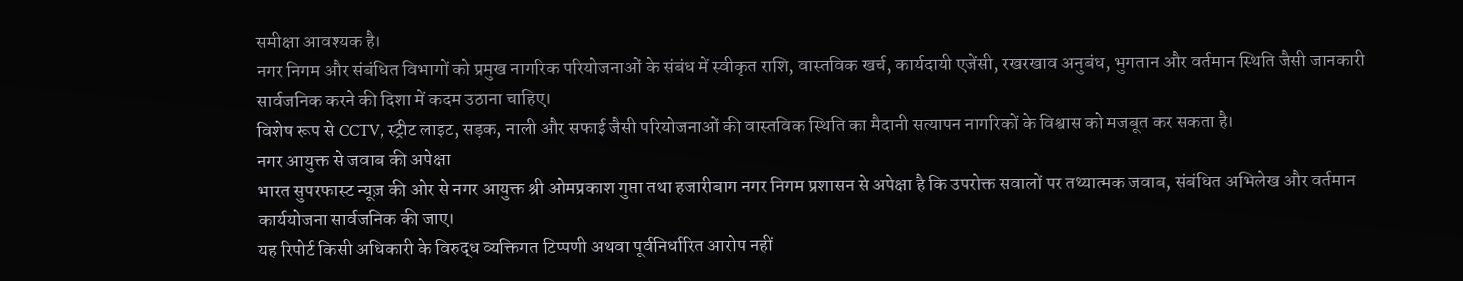समीक्षा आवश्यक है।
नगर निगम और संबंधित विभागों को प्रमुख नागरिक परियोजनाओं के संबंध में स्वीकृत राशि, वास्तविक खर्च, कार्यदायी एजेंसी, रखरखाव अनुबंध, भुगतान और वर्तमान स्थिति जैसी जानकारी सार्वजनिक करने की दिशा में कदम उठाना चाहिए।
विशेष रूप से CCTV, स्ट्रीट लाइट, सड़क, नाली और सफाई जैसी परियोजनाओं की वास्तविक स्थिति का मैदानी सत्यापन नागरिकों के विश्वास को मजबूत कर सकता है।
नगर आयुक्त से जवाब की अपेक्षा
भारत सुपरफास्ट न्यूज़ की ओर से नगर आयुक्त श्री ओमप्रकाश गुप्ता तथा हजारीबाग नगर निगम प्रशासन से अपेक्षा है कि उपरोक्त सवालों पर तथ्यात्मक जवाब, संबंधित अभिलेख और वर्तमान कार्ययोजना सार्वजनिक की जाए।
यह रिपोर्ट किसी अधिकारी के विरुद्ध व्यक्तिगत टिप्पणी अथवा पूर्वनिर्धारित आरोप नहीं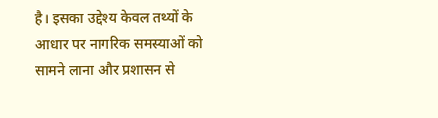है। इसका उद्देश्य केवल तथ्यों के आधार पर नागरिक समस्याओं को सामने लाना और प्रशासन से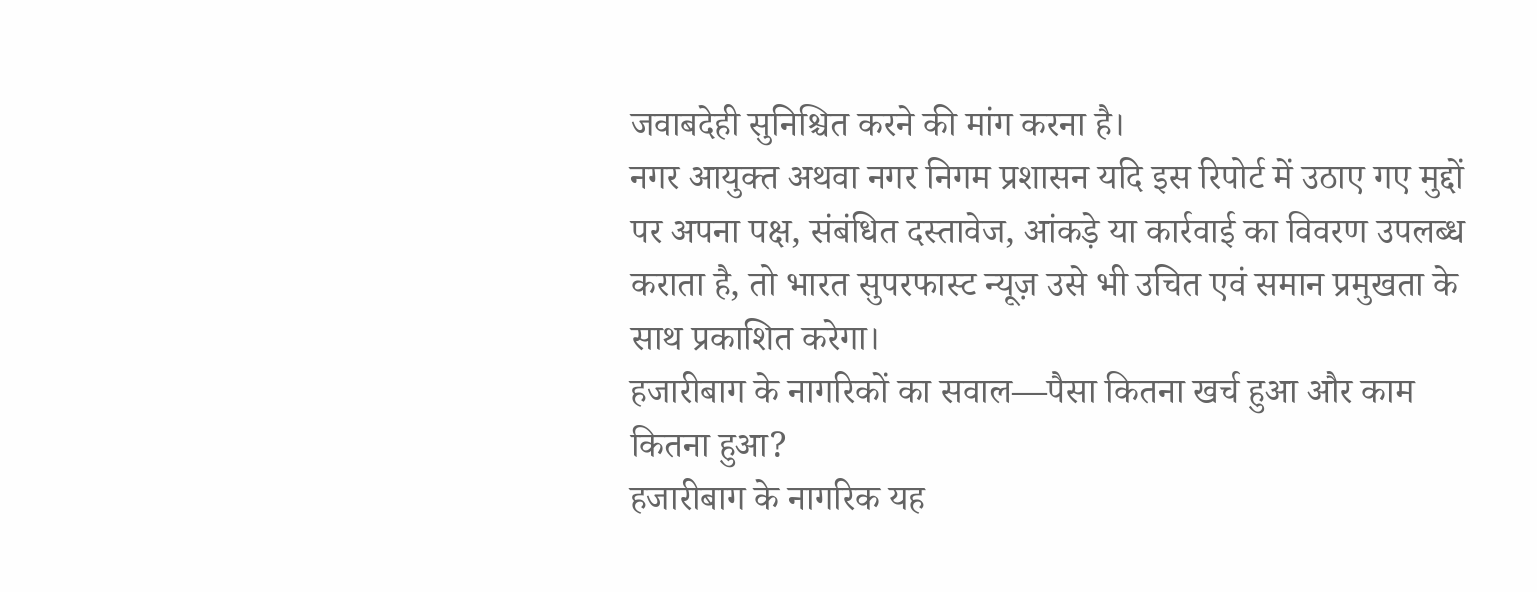जवाबदेही सुनिश्चित करने की मांग करना है।
नगर आयुक्त अथवा नगर निगम प्रशासन यदि इस रिपोर्ट में उठाए गए मुद्दों पर अपना पक्ष, संबंधित दस्तावेज, आंकड़े या कार्रवाई का विवरण उपलब्ध कराता है, तो भारत सुपरफास्ट न्यूज़ उसे भी उचित एवं समान प्रमुखता के साथ प्रकाशित करेगा।
हजारीबाग के नागरिकों का सवाल—पैसा कितना खर्च हुआ और काम कितना हुआ?
हजारीबाग के नागरिक यह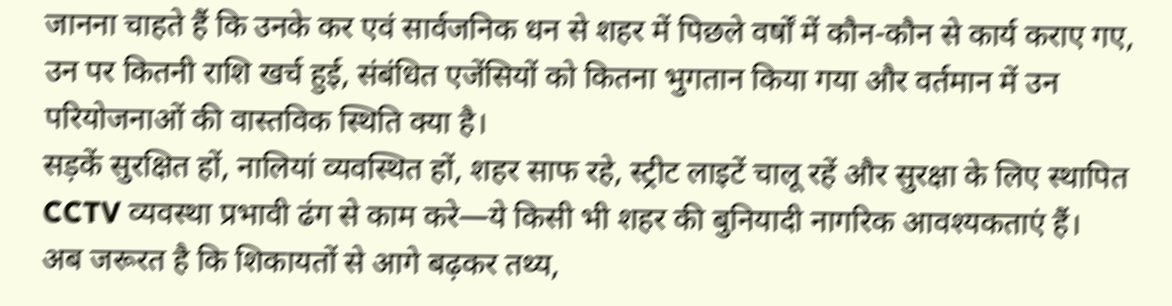जानना चाहते हैं कि उनके कर एवं सार्वजनिक धन से शहर में पिछले वर्षों में कौन-कौन से कार्य कराए गए, उन पर कितनी राशि खर्च हुई, संबंधित एजेंसियों को कितना भुगतान किया गया और वर्तमान में उन परियोजनाओं की वास्तविक स्थिति क्या है।
सड़कें सुरक्षित हों, नालियां व्यवस्थित हों, शहर साफ रहे, स्ट्रीट लाइटें चालू रहें और सुरक्षा के लिए स्थापित CCTV व्यवस्था प्रभावी ढंग से काम करे—ये किसी भी शहर की बुनियादी नागरिक आवश्यकताएं हैं।
अब जरूरत है कि शिकायतों से आगे बढ़कर तथ्य,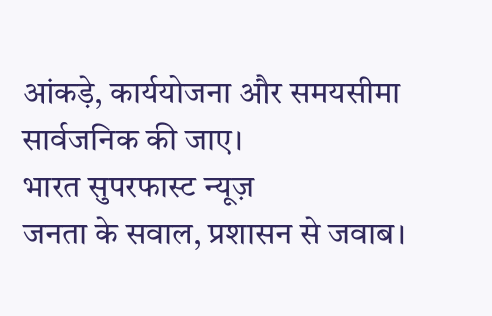आंकड़े, कार्ययोजना और समयसीमा सार्वजनिक की जाए।
भारत सुपरफास्ट न्यूज़
जनता के सवाल, प्रशासन से जवाब।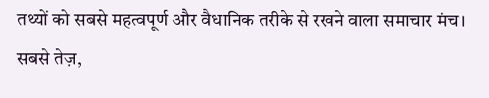तथ्यों को सबसे महत्वपूर्ण और वैधानिक तरीके से रखने वाला समाचार मंच।
सबसे तेज़,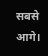सबसे आगे।